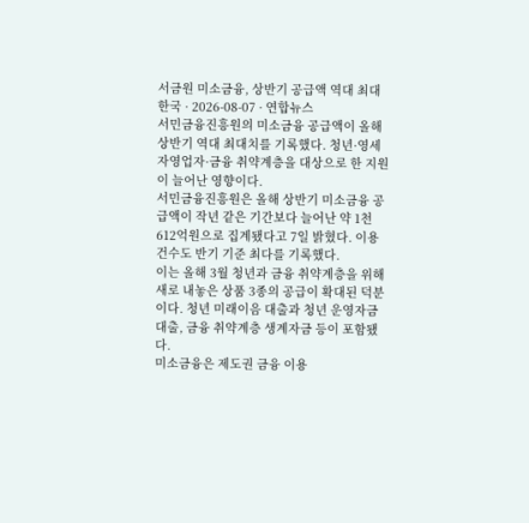서금원 미소금융, 상반기 공급액 역대 최대
한국 · 2026-08-07 · 연합뉴스
서민금융진흥원의 미소금융 공급액이 올해 상반기 역대 최대치를 기록했다. 청년·영세 자영업자·금융 취약계층을 대상으로 한 지원이 늘어난 영향이다.
서민금융진흥원은 올해 상반기 미소금융 공급액이 작년 같은 기간보다 늘어난 약 1천612억원으로 집계됐다고 7일 밝혔다. 이용 건수도 반기 기준 최다를 기록했다.
이는 올해 3월 청년과 금융 취약계층을 위해 새로 내놓은 상품 3종의 공급이 확대된 덕분이다. 청년 미래이음 대출과 청년 운영자금 대출, 금융 취약계층 생계자금 등이 포함됐다.
미소금융은 제도권 금융 이용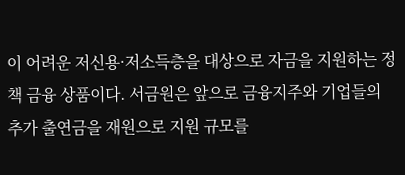이 어려운 저신용·저소득층을 대상으로 자금을 지원하는 정책 금융 상품이다. 서금원은 앞으로 금융지주와 기업들의 추가 출연금을 재원으로 지원 규모를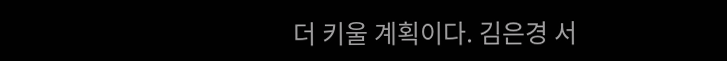더 키울 계획이다. 김은경 서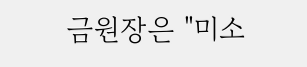금원장은 "미소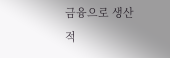금융으로 생산적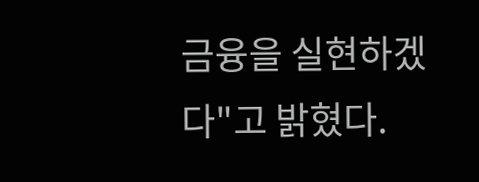금융을 실현하겠다"고 밝혔다.